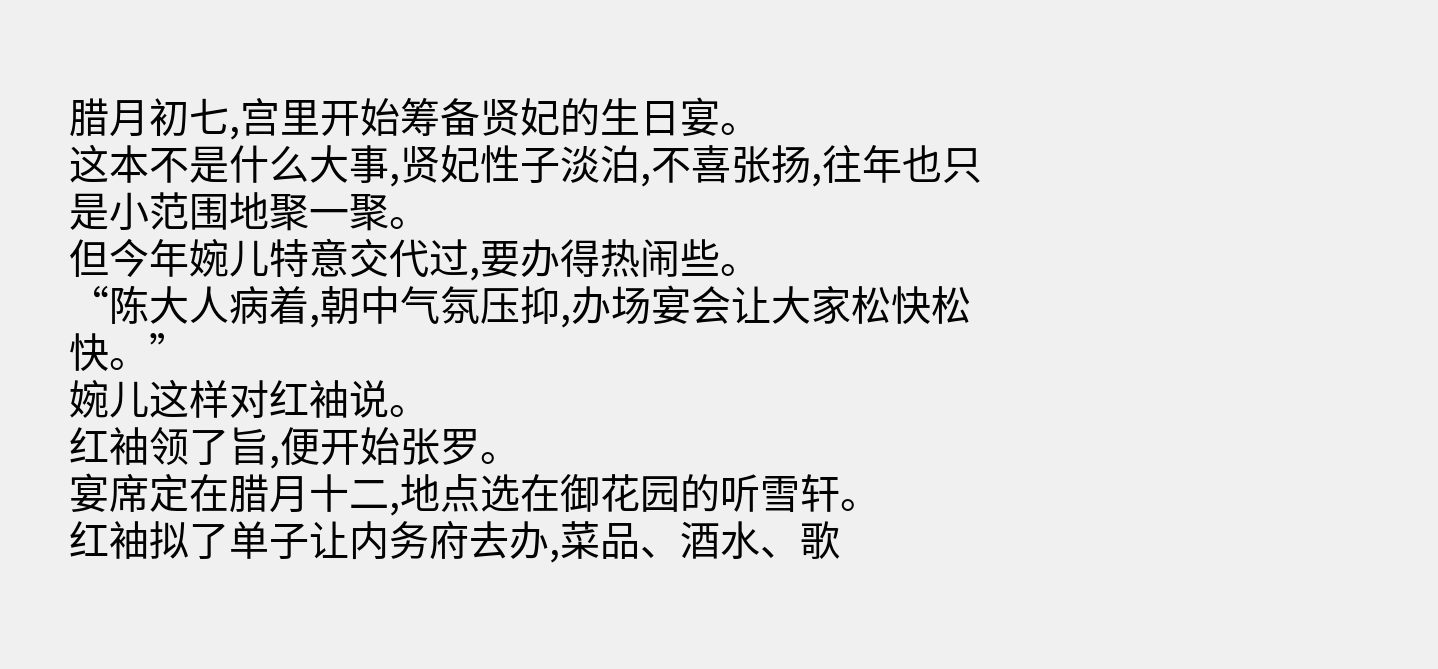腊月初七,宫里开始筹备贤妃的生日宴。
这本不是什么大事,贤妃性子淡泊,不喜张扬,往年也只是小范围地聚一聚。
但今年婉儿特意交代过,要办得热闹些。
“陈大人病着,朝中气氛压抑,办场宴会让大家松快松快。”
婉儿这样对红袖说。
红袖领了旨,便开始张罗。
宴席定在腊月十二,地点选在御花园的听雪轩。
红袖拟了单子让内务府去办,菜品、酒水、歌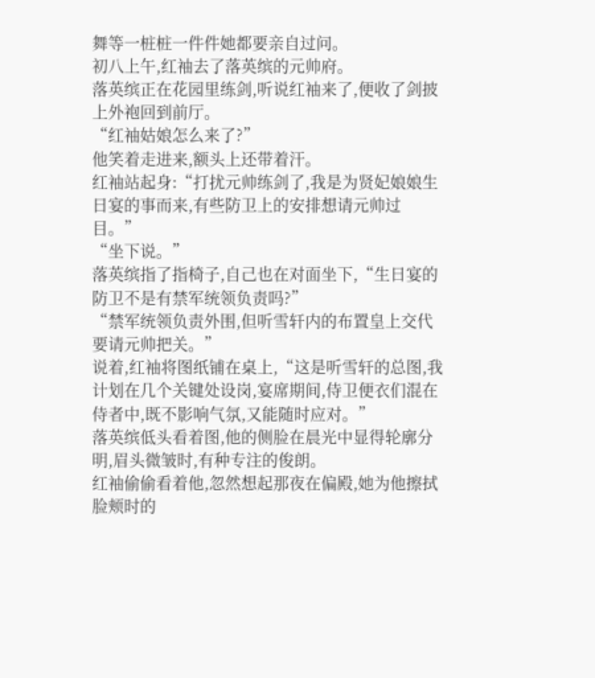舞等一桩桩一件件她都要亲自过问。
初八上午,红袖去了落英缤的元帅府。
落英缤正在花园里练剑,听说红袖来了,便收了剑披上外袍回到前厅。
“红袖姑娘怎么来了?”
他笑着走进来,额头上还带着汗。
红袖站起身:“打扰元帅练剑了,我是为贤妃娘娘生日宴的事而来,有些防卫上的安排想请元帅过目。”
“坐下说。”
落英缤指了指椅子,自己也在对面坐下,“生日宴的防卫不是有禁军统领负责吗?”
“禁军统领负责外围,但听雪轩内的布置皇上交代要请元帅把关。”
说着,红袖将图纸铺在桌上,“这是听雪轩的总图,我计划在几个关键处设岗,宴席期间,侍卫便衣们混在侍者中,既不影响气氛,又能随时应对。”
落英缤低头看着图,他的侧脸在晨光中显得轮廓分明,眉头微皱时,有种专注的俊朗。
红袖偷偷看着他,忽然想起那夜在偏殿,她为他擦拭脸颊时的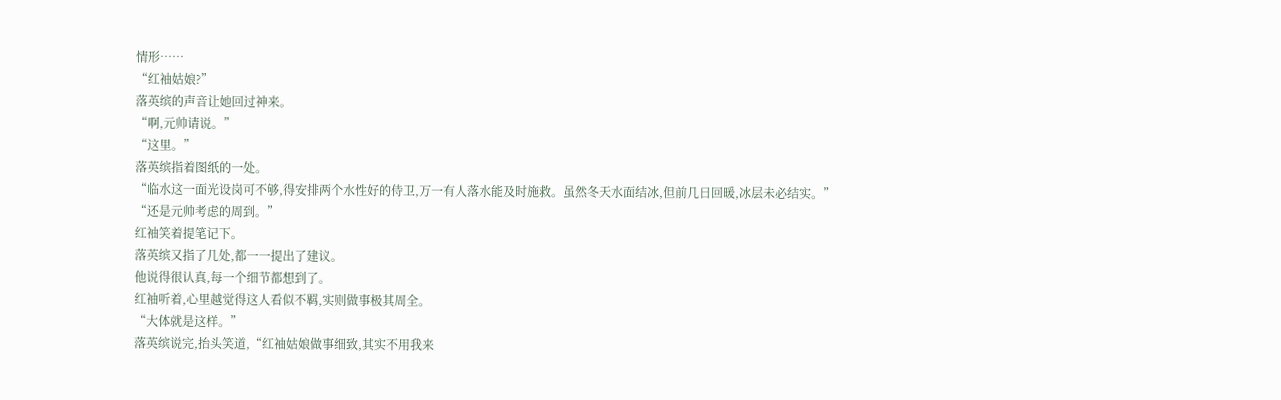情形……
“红袖姑娘?”
落英缤的声音让她回过神来。
“啊,元帅请说。”
“这里。”
落英缤指着图纸的一处。
“临水这一面光设岗可不够,得安排两个水性好的侍卫,万一有人落水能及时施救。虽然冬天水面结冰,但前几日回暖,冰层未必结实。”
“还是元帅考虑的周到。”
红袖笑着提笔记下。
落英缤又指了几处,都一一提出了建议。
他说得很认真,每一个细节都想到了。
红袖听着,心里越觉得这人看似不羁,实则做事极其周全。
“大体就是这样。”
落英缤说完,抬头笑道,“红袖姑娘做事细致,其实不用我来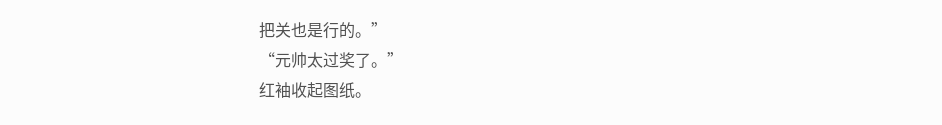把关也是行的。”
“元帅太过奖了。”
红袖收起图纸。